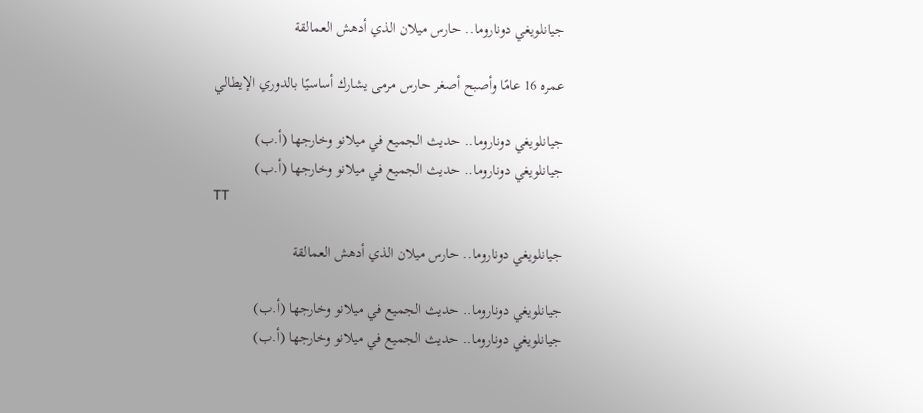جيانلويغي دوناروما.. حارس ميلان الذي أدهش العمالقة

عمره 16 عامًا وأصبح أصغر حارس مرمى يشارك أساسيًا بالدوري الإيطالي

جيانلويغي دوناروما.. حديث الجميع في ميلانو وخارجها (أ.ب)
جيانلويغي دوناروما.. حديث الجميع في ميلانو وخارجها (أ.ب)
TT

جيانلويغي دوناروما.. حارس ميلان الذي أدهش العمالقة

جيانلويغي دوناروما.. حديث الجميع في ميلانو وخارجها (أ.ب)
جيانلويغي دوناروما.. حديث الجميع في ميلانو وخارجها (أ.ب)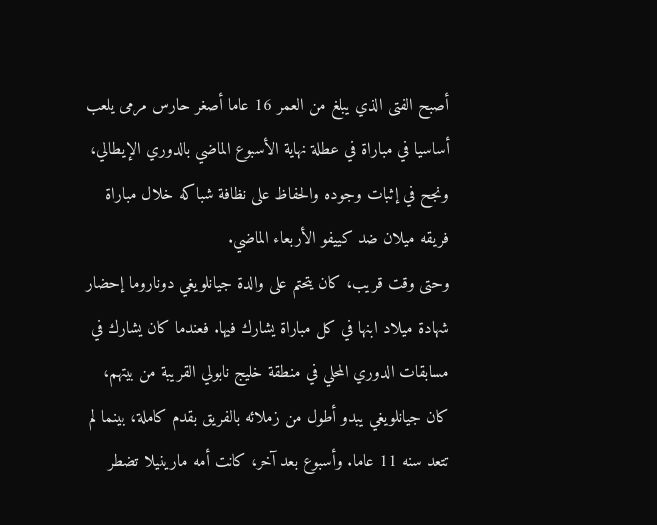أصبح الفتى الذي يبلغ من العمر 16 عاما أصغر حارس مرمى يلعب أساسيا في مباراة في عطلة نهاية الأسبوع الماضي بالدوري الإيطالي، ونجح في إثبات وجوده والحفاظ على نظافة شباكه خلال مباراة فريقه ميلان ضد كييفو الأربعاء الماضي.
وحتى وقت قريب، كان يتحتم على والدة جيانلويغي دوناروما إحضار شهادة ميلاد ابنها في كل مباراة يشارك فيها. فعندما كان يشارك في مسابقات الدوري المحلي في منطقة خليج نابولي القريبة من بيتهم، كان جيانلويغي يبدو أطول من زملائه بالفريق بقدم كاملة، بينما لم تتعد سنه 11 عاما. وأسبوع بعد آخر، كانت أمه مارينيلا تضطر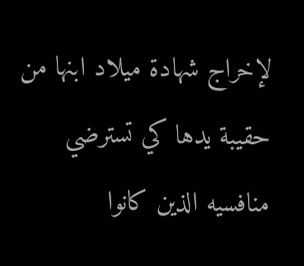لإخراج شهادة ميلاد ابنها من حقيبة يدها كي تسترضي منافسيه الذين كانوا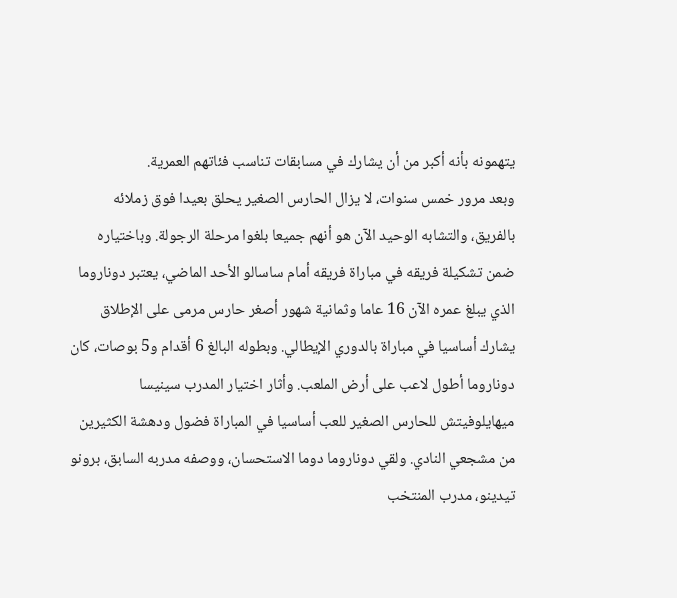يتهمونه بأنه أكبر من أن يشارك في مسابقات تناسب فئاتهم العمرية.
وبعد مرور خمس سنوات، لا يزال الحارس الصغير يحلق بعيدا فوق زملائه بالفريق، والتشابه الوحيد الآن هو أنهم جميعا بلغوا مرحلة الرجولة. وباختياره ضمن تشكيلة فريقه في مباراة فريقه أمام ساسالو الأحد الماضي، يعتبر دوناروما الذي يبلغ عمره الآن 16 عاما وثمانية شهور أصغر حارس مرمى على الإطلاق يشارك أساسيا في مباراة بالدوري الإيطالي. وبطوله البالغ 6 أقدام و5 بوصات، كان دوناروما أطول لاعب على أرض الملعب. وأثار اختيار المدرب سينيسا ميهايلوفيتش للحارس الصغير للعب أساسيا في المباراة فضول ودهشة الكثيرين من مشجعي النادي. ولقي دوناروما دوما الاستحسان، ووصفه مدربه السابق، برونو تيدينو، مدرب المنتخب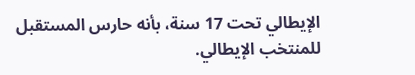الإيطالي تحت 17 سنة، بأنه حارس المستقبل للمنتخب الإيطالي.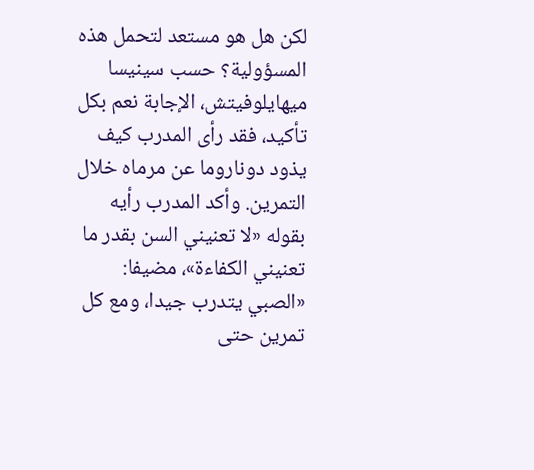لكن هل هو مستعد لتحمل هذه المسؤولية؟ حسب سينيسا ميهايلوفيتش، الإجابة نعم بكل تأكيد، فقد رأى المدرب كيف يذود دوناروما عن مرماه خلال التمرين. وأكد المدرب رأيه بقوله «لا تعنيني السن بقدر ما تعنيني الكفاءة»، مضيفا: «الصبي يتدرب جيدا، ومع كل تمرين حتى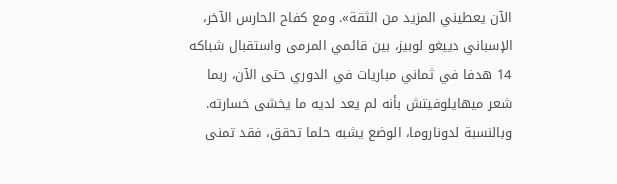الآن يعطيني المزيد من الثقة». ومع كفاح الحارس الآخر، الإسباني دييغو لوبيز، بين قائمي المرمى واستقبال شباكه 14 هدفا في ثماني مباريات في الدوري حتى الآن، ربما شعر ميهايلوفيتش بأنه لم يعد لديه ما يخشى خسارته. وبالنسبة لدوناروما، الوضع يشبه حلما تحقق، فقد تمنى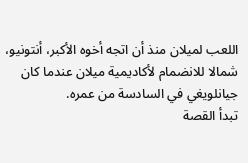اللعب لميلان منذ أن اتجه أخوه الأكبر، أنتونيو، شمالا للانضمام لأكاديمية ميلان عندما كان جيانلويغي في السادسة من عمره.
تبدأ القصة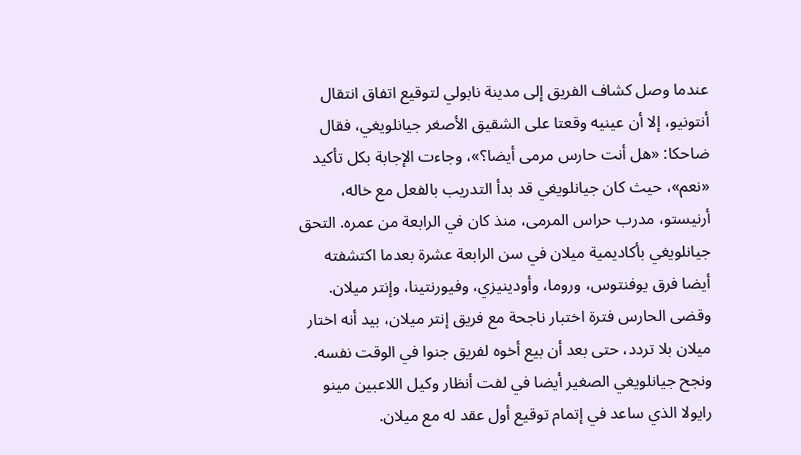عندما وصل كشاف الفريق إلى مدينة نابولي لتوقيع اتفاق انتقال أنتونيو، إلا أن عينيه وقعتا على الشقيق الأصغر جيانلويغي، فقال ضاحكا: «هل أنت حارس مرمى أيضا؟»، وجاءت الإجابة بكل تأكيد «نعم»، حيث كان جيانلويغي قد بدأ التدريب بالفعل مع خاله، أرنيستو، مدرب حراس المرمى، منذ كان في الرابعة من عمره. التحق جيانلويغي بأكاديمية ميلان في سن الرابعة عشرة بعدما اكتشفته أيضا فرق يوفنتوس، وروما، وأودينيزي، وفيورنتينا، وإنتر ميلان. وقضى الحارس فترة اختبار ناجحة مع فريق إنتر ميلان، بيد أنه اختار ميلان بلا تردد، حتى بعد أن بيع أخوه لفريق جنوا في الوقت نفسه.
ونجح جيانلويغي الصغير أيضا في لفت أنظار وكيل اللاعبين مينو رايولا الذي ساعد في إتمام توقيع أول عقد له مع ميلان.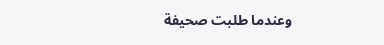وعندما طلبت صحيفة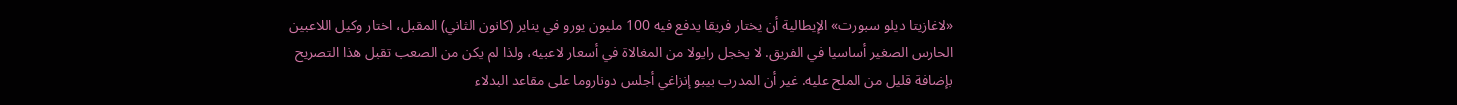«لاغازيتا ديلو سبورت» الإيطالية أن يختار فريقا يدفع فيه 100 مليون يورو في يناير (كانون الثاني) المقبل، اختار وكيل اللاعبين الحارس الصغير أساسيا في الفريق. لا يخجل رايولا من المغالاة في أسعار لاعبيه، ولذا لم يكن من الصعب تقبل هذا التصريح بإضافة قليل من الملح عليه. غير أن المدرب بيبو إنزاغي أجلس دوناروما على مقاعد البدلاء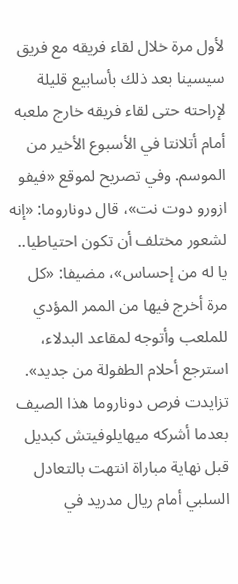لأول مرة خلال لقاء فريقه مع فريق سيسينا بعد ذلك بأسابيع قليلة لإراحته حتى لقاء فريقه خارج ملعبه أمام أتلانتا في الأسبوع الأخير من الموسم. وفي تصريح لموقع «فيفو ازورو دوت نت»، قال دوناروما: «إنه لشعور مختلف أن تكون احتياطيا.. يا له من إحساس»، مضيفا: «كل مرة أخرج فيها من الممر المؤدي للملعب وأتوجه لمقاعد البدلاء، استرجع أحلام الطفولة من جديد».
تزايدت فرص دوناروما هذا الصيف بعدما أشركه ميهايلوفيتش كبديل قبل نهاية مباراة انتهت بالتعادل السلبي أمام ريال مدريد في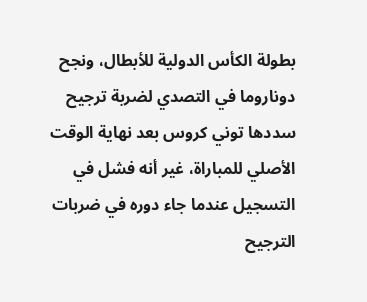بطولة الكأس الدولية للأبطال، ونجح دوناروما في التصدي لضربة ترجيح سددها توني كروس بعد نهاية الوقت الأصلي للمباراة، غير أنه فشل في التسجيل عندما جاء دوره في ضربات الترجيح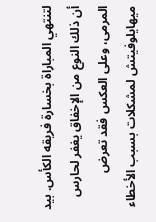لتنتهي المباراة بخسارة فريقه الكأس. بيد أن ذلك النوع من الإخفاق يغفر لحارس المرمى، وعلى العكس فقد تعرض ميهايلوفيتش لمشكلات بسبب الأخطاء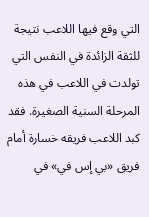التي وقع فيها اللاعب نتيجة للثقة الزائدة في النفس التي تولدت في اللاعب في هذه المرحلة السنية الصغيرة. فقد كبد اللاعب فريقه خسارة أمام فريق «بي إس في» في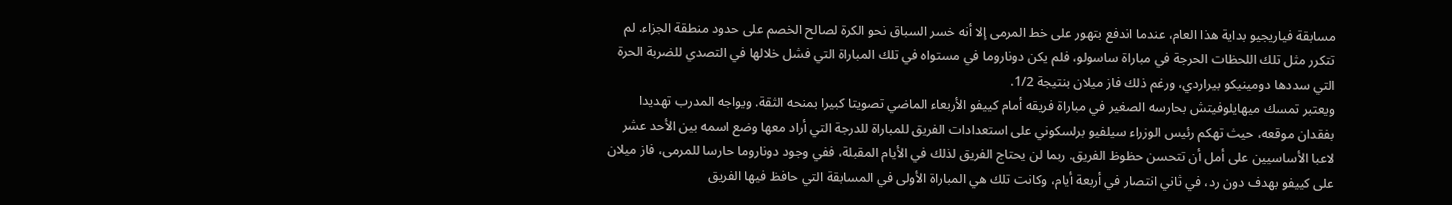مسابقة فياريجيو بداية هذا العام، عندما اندفع بتهور على خط المرمى إلا أنه خسر السباق نحو الكرة لصالح الخصم على حدود منطقة الجزاء. لم تتكرر مثل تلك اللحظات الحرجة في مباراة ساسولو، فلم يكن دوناروما في مستواه في تلك المباراة التي فشل خلالها في التصدي للضربة الحرة التي سددها دومينيكو بيراردي، ورغم ذلك فاز ميلان بنتيجة 1/2.
ويعتبر تمسك ميهايلوفيتش بحارسه الصغير في مباراة فريقه أمام كييفو الأربعاء الماضي تصويتا كبيرا بمنحه الثقة. ويواجه المدرب تهديدا بفقدان موقعه، حيث تهكم رئيس الوزراء سيلفيو برلسكوني على استعدادات الفريق للمباراة للدرجة التي أراد معها وضع اسمه بين الأحد عشر لاعبا الأساسيين على أمل أن تتحسن حظوظ الفريق. ربما لن يحتاج الفريق لذلك في الأيام المقبلة، ففي وجود دوناروما حارسا للمرمى، فاز ميلان على كييفو بهدف دون رد، في ثاني انتصار في أربعة أيام، وكانت تلك هي المباراة الأولى في المسابقة التي حافظ فيها الفريق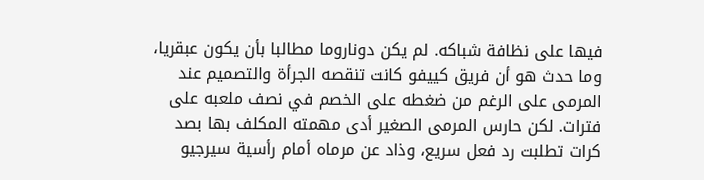فيها على نظافة شباكه. لم يكن دوناروما مطالبا بأن يكون عبقريا، وما حدث هو أن فريق كييفو كانت تنقصه الجرأة والتصميم عند المرمى على الرغم من ضغطه على الخصم في نصف ملعبه على فترات. لكن حارس المرمى الصغير أدى مهمته المكلف بها بصد كرات تطلبت رد فعل سريع، وذاد عن مرماه أمام رأسية سيرجيو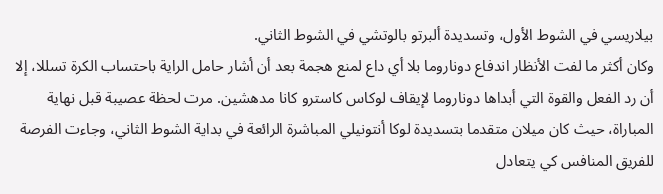بيلاريسي في الشوط الأول، وتسديدة ألبرتو بالوتشي في الشوط الثاني.
وكان أكثر ما لفت الأنظار اندفاع دوناروما بلا أي داع لمنع هجمة بعد أن أشار حامل الراية باحتساب الكرة تسللا، إلا أن رد الفعل والقوة التي أبداها دوناروما لإيقاف لوكاس كاسترو كانا مدهشين. مرت لحظة عصيبة قبل نهاية المباراة، حيث كان ميلان متقدما بتسديدة لوكا أنتونيلي المباشرة الرائعة في بداية الشوط الثاني، وجاءت الفرصة للفريق المنافس كي يتعادل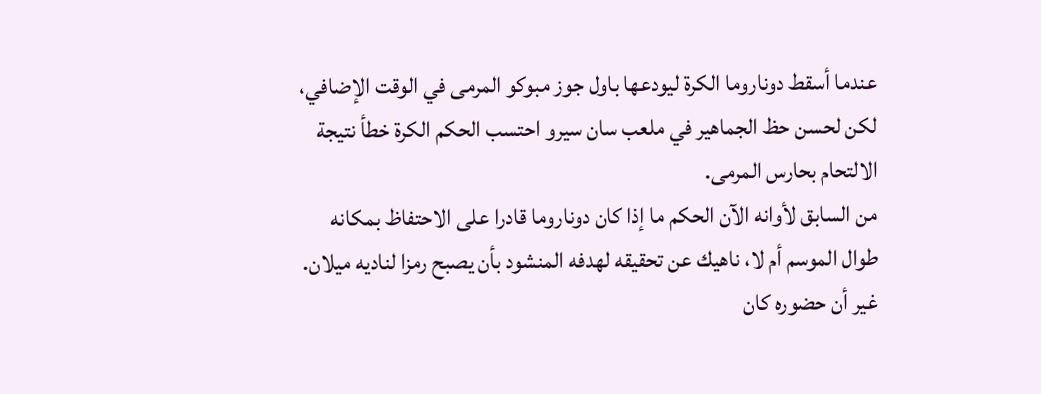عندما أسقط دوناروما الكرة ليودعها باول جوز مبوكو المرمى في الوقت الإضافي، لكن لحسن حظ الجماهير في ملعب سان سيرو احتسب الحكم الكرة خطأ نتيجة الالتحام بحارس المرمى.
من السابق لأوانه الآن الحكم ما إذا كان دوناروما قادرا على الاحتفاظ بمكانه طوال الموسم أم لا، ناهيك عن تحقيقه لهدفه المنشود بأن يصبح رمزا لناديه ميلان. غير أن حضوره كان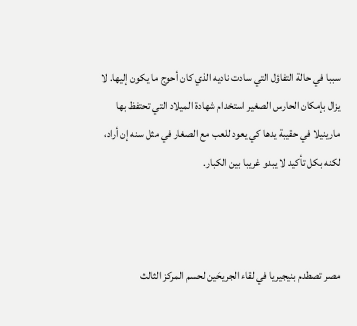سببا في حالة التفاؤل التي سادت ناديه الذي كان أحوج ما يكون إليها. لا يزال بإمكان الحارس الصغير استخدام شهادة الميلاد التي تحتفظ بها مارينيلا في حقيبة يدها كي يعود للعب مع الصغار في مثل سنه إن أراد، لكنه بكل تأكيد لا يبدو غريبا بين الكبار.



مصر تصطدم بنيجيريا في لقاء الجريحَين لحسم المركز الثالث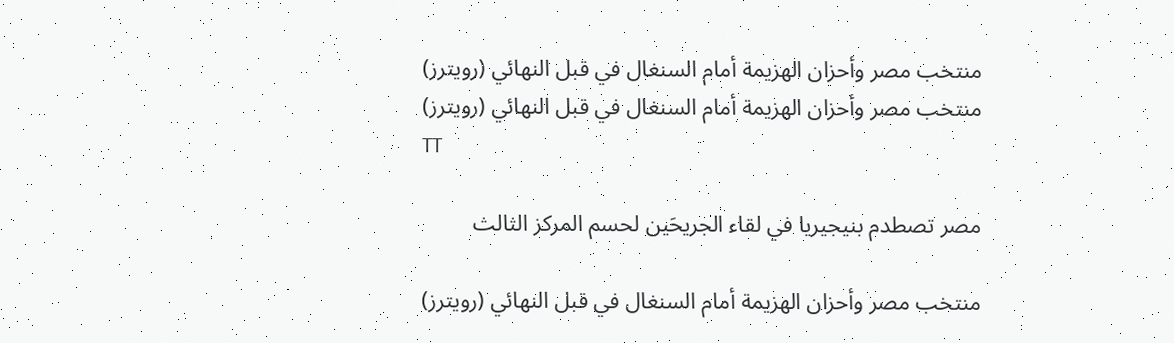منتخب مصر وأحزان الهزيمة أمام السنغال في قبل النهائي (رويترز)
منتخب مصر وأحزان الهزيمة أمام السنغال في قبل النهائي (رويترز)
TT

مصر تصطدم بنيجيريا في لقاء الجريحَين لحسم المركز الثالث

منتخب مصر وأحزان الهزيمة أمام السنغال في قبل النهائي (رويترز)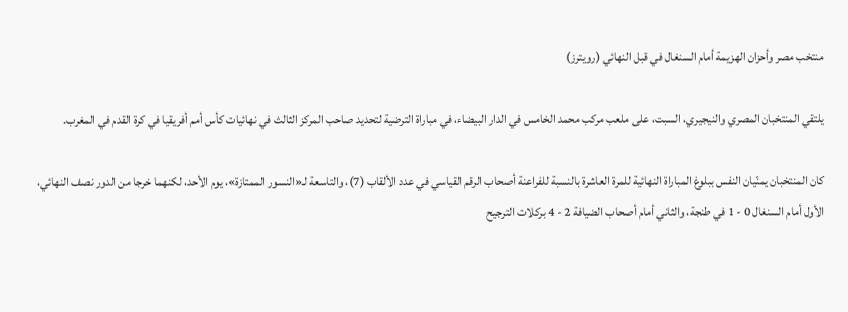منتخب مصر وأحزان الهزيمة أمام السنغال في قبل النهائي (رويترز)

يلتقي المنتخبان المصري والنيجيري، السبت، على ملعب مركب محمد الخامس في الدار البيضاء، في مباراة الترضية لتحديد صاحب المركز الثالث في نهائيات كأس أمم أفريقيا في كرة القدم في المغرب.

كان المنتخبان يمنّيان النفس ببلوغ المباراة النهائية للمرة العاشرة بالنسبة للفراعنة أصحاب الرقم القياسي في عدد الألقاب (7)، والتاسعة لـ«النسور الممتازة»، يوم الأحد، لكنهما خرجا من الدور نصف النهائي، الأول أمام السنغال 0 - 1 في طنجة، والثاني أمام أصحاب الضيافة 2 - 4 بركلات الترجيح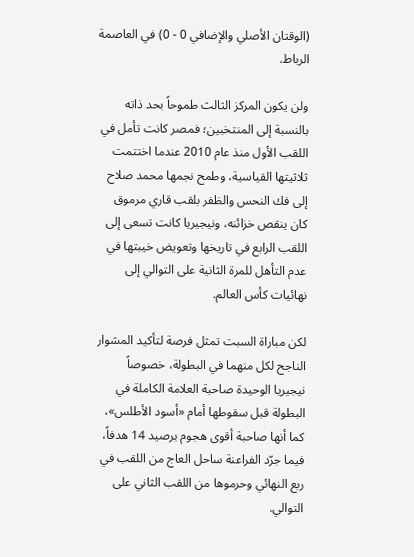(الوقتان الأصلي والإضافي 0 - 0) في العاصمة الرباط.

ولن يكون المركز الثالث طموحاً بحد ذاته بالنسبة إلى المنتخبين؛ فمصر كانت تأمل في اللقب الأول منذ عام 2010 عندما اختتمت ثلاثيتها القياسية، وطمح نجمها محمد صلاح إلى فك النحس والظفر بلقب قاري مرموق كان ينقص خزائنه، ونيجيريا كانت تسعى إلى اللقب الرابع في تاريخها وتعويض خيبتها في عدم التأهل للمرة الثانية على التوالي إلى نهائيات كأس العالم.

لكن مباراة السبت تمثل فرصة لتأكيد المشوار الناجح لكل منهما في البطولة، خصوصاً نيجيريا الوحيدة صاحبة العلامة الكاملة في البطولة قبل سقوطها أمام «أسود الأطلس»، كما أنها صاحبة أقوى هجوم برصيد 14 هدفاً، فيما جرّد الفراعنة ساحل العاج من اللقب في ربع النهائي وحرموها من اللقب الثاني على التوالي.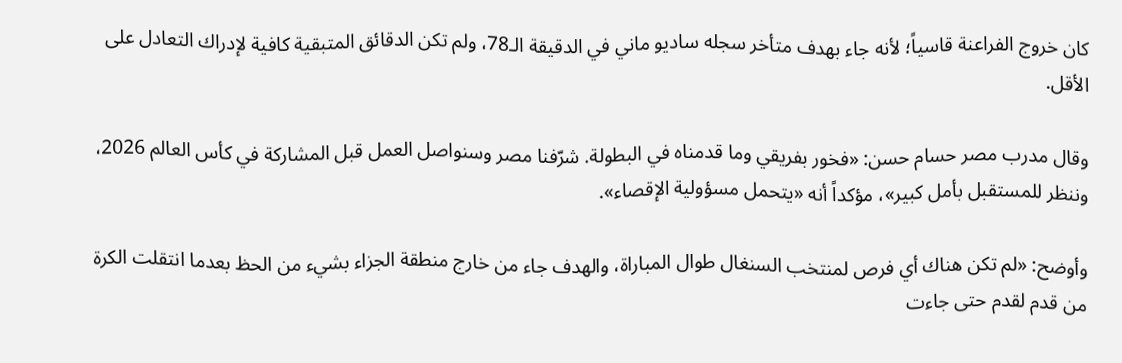كان خروج الفراعنة قاسياً؛ لأنه جاء بهدف متأخر سجله ساديو ماني في الدقيقة الـ78، ولم تكن الدقائق المتبقية كافية لإدراك التعادل على الأقل.

وقال مدرب مصر حسام حسن: «فخور بفريقي وما قدمناه في البطولة. شرّفنا مصر وسنواصل العمل قبل المشاركة في كأس العالم 2026، وننظر للمستقبل بأمل كبير»، مؤكداً أنه «يتحمل مسؤولية الإقصاء».

وأوضح: «لم تكن هناك أي فرص لمنتخب السنغال طوال المباراة، والهدف جاء من خارج منطقة الجزاء بشيء من الحظ بعدما انتقلت الكرة من قدم لقدم حتى جاءت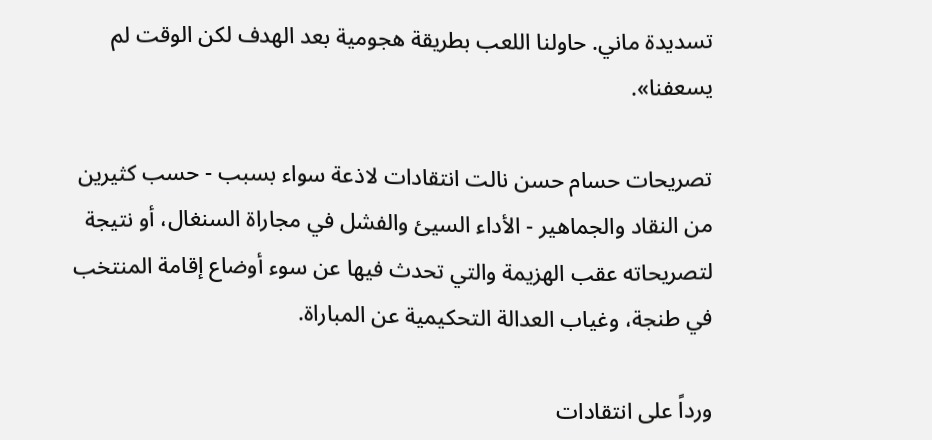تسديدة ماني. حاولنا اللعب بطريقة هجومية بعد الهدف لكن الوقت لم يسعفنا».

تصريحات حسام حسن نالت انتقادات لاذعة سواء بسبب - حسب كثيرين من النقاد والجماهير - الأداء السيئ والفشل في مجاراة السنغال، أو نتيجة لتصريحاته عقب الهزيمة والتي تحدث فيها عن سوء أوضاع إقامة المنتخب في طنجة، وغياب العدالة التحكيمية عن المباراة.

ورداً على انتقادات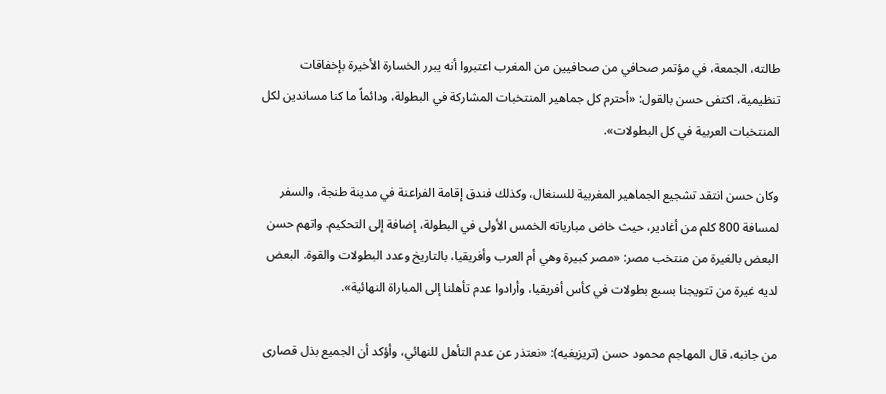طالته، الجمعة، في مؤتمر صحافي من صحافيين من المغرب اعتبروا أنه يبرر الخسارة الأخيرة بإخفاقات تنظيمية، اكتفى حسن بالقول: «أحترم كل جماهير المنتخبات المشاركة في البطولة، ودائماً ما كنا مساندين لكل المنتخبات العربية في كل البطولات».

وكان حسن انتقد تشجيع الجماهير المغربية للسنغال، وكذلك فندق إقامة الفراعنة في مدينة طنجة، والسفر لمسافة 800 كلم من أغادير، حيث خاض مبارياته الخمس الأولى في البطولة، إضافة إلى التحكيم. واتهم حسن البعض بالغيرة من منتخب مصر: «مصر كبيرة وهي أم العرب وأفريقيا، بالتاريخ وعدد البطولات والقوة. البعض لديه غيرة من تتويجنا بسبع بطولات في كأس أفريقيا، وأرادوا عدم تأهلنا إلى المباراة النهائية».

من جانبه، قال المهاجم محمود حسن (تريزيغيه): «نعتذر عن عدم التأهل للنهائي، وأؤكد أن الجميع بذل قصارى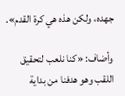جهده، ولكن هذه هي كرة القدم».

وأضاف: «كنا نلعب لتحقيق اللقب وهو هدفنا من بداية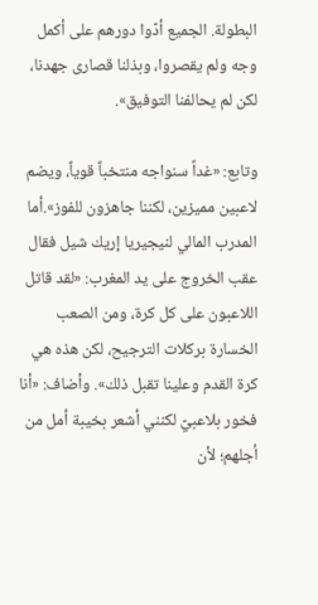البطولة. الجميع أدّوا دورهم على أكمل وجه ولم يقصروا، وبذلنا قصارى جهدنا، لكن لم يحالفنا التوفيق».

وتابع: «غداً سنواجه منتخباً قوياً، ويضم لاعبين مميزين، لكننا جاهزون للفوز».أما المدرب المالي لنيجيريا إريك شيل فقال عقب الخروج على يد المغرب: «لقد قاتل اللاعبون على كل كرة، ومن الصعب الخسارة بركلات الترجيح، لكن هذه هي كرة القدم وعلينا تقبل ذلك». وأضاف: «أنا فخور بلاعبيّ لكنني أشعر بخيبة أمل من أجلهم؛ لأن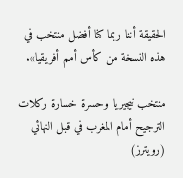الحقيقة أننا ربما كنا أفضل منتخب في هذه النسخة من كأس أمم أفريقيا».

منتخب نيجيريا وحسرة خسارة ركلات الترجيح أمام المغرب في قبل النهائي (رويترز)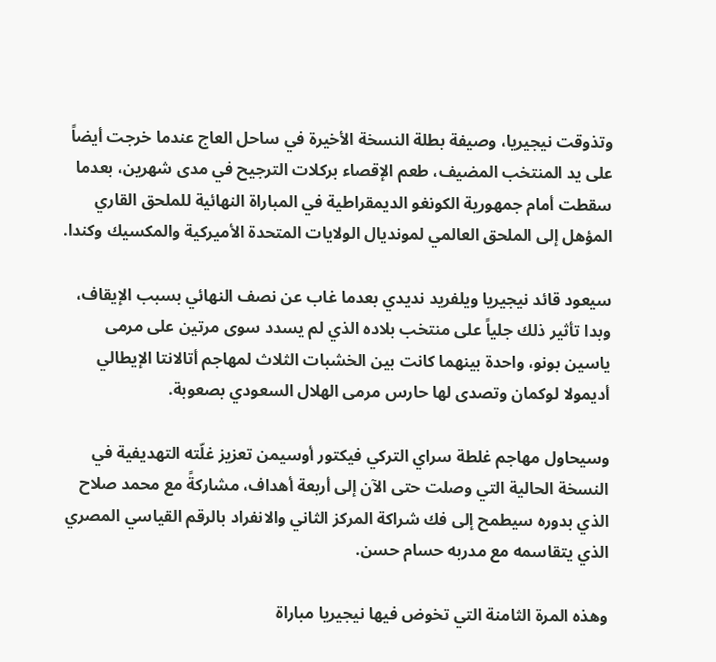وتذوقت نيجيريا، وصيفة بطلة النسخة الأخيرة في ساحل العاج عندما خرجت أيضاً على يد المنتخب المضيف، طعم الإقصاء بركلات الترجيح في مدى شهرين، بعدما سقطت أمام جمهورية الكونغو الديمقراطية في المباراة النهائية للملحق القاري المؤهل إلى الملحق العالمي لمونديال الولايات المتحدة الأميركية والمكسيك وكندا.

سيعود قائد نيجيريا ويلفريد نديدي بعدما غاب عن نصف النهائي بسبب الإيقاف، وبدا تأثير ذلك جلياً على منتخب بلاده الذي لم يسدد سوى مرتين على مرمى ياسين بونو، واحدة بينهما كانت بين الخشبات الثلاث لمهاجم أتالانتا الإيطالي أديمولا لوكمان وتصدى لها حارس مرمى الهلال السعودي بصعوبة.

وسيحاول مهاجم غلطة سراي التركي فيكتور أوسيمن تعزيز غلّته التهديفية في النسخة الحالية التي وصلت حتى الآن إلى أربعة أهداف، مشاركةً مع محمد صلاح الذي بدوره سيطمح إلى فك شراكة المركز الثاني والانفراد بالرقم القياسي المصري الذي يتقاسمه مع مدربه حسام حسن.

وهذه المرة الثامنة التي تخوض فيها نيجيريا مباراة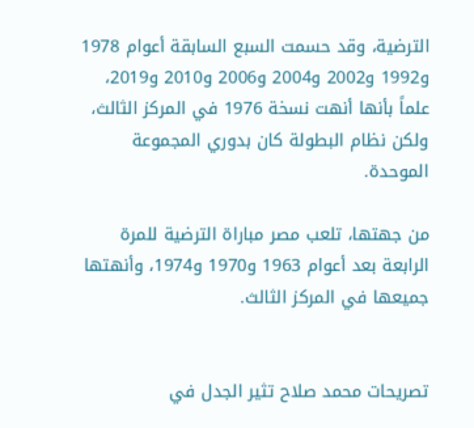الترضية، وقد حسمت السبع السابقة أعوام 1978 و1992 و2002 و2004 و2006 و2010 و2019، علماً بأنها أنهت نسخة 1976 في المركز الثالث، ولكن نظام البطولة كان بدوري المجموعة الموحدة.

من جهتها، تلعب مصر مباراة الترضية للمرة الرابعة بعد أعوام 1963 و1970 و1974، وأنهتها جميعها في المركز الثالث.


تصريحات محمد صلاح تثير الجدل في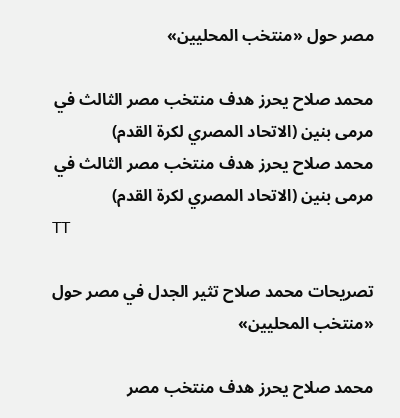مصر حول «منتخب المحليين»

محمد صلاح يحرز هدف منتخب مصر الثالث في مرمى بنين (الاتحاد المصري لكرة القدم)
محمد صلاح يحرز هدف منتخب مصر الثالث في مرمى بنين (الاتحاد المصري لكرة القدم)
TT

تصريحات محمد صلاح تثير الجدل في مصر حول «منتخب المحليين»

محمد صلاح يحرز هدف منتخب مصر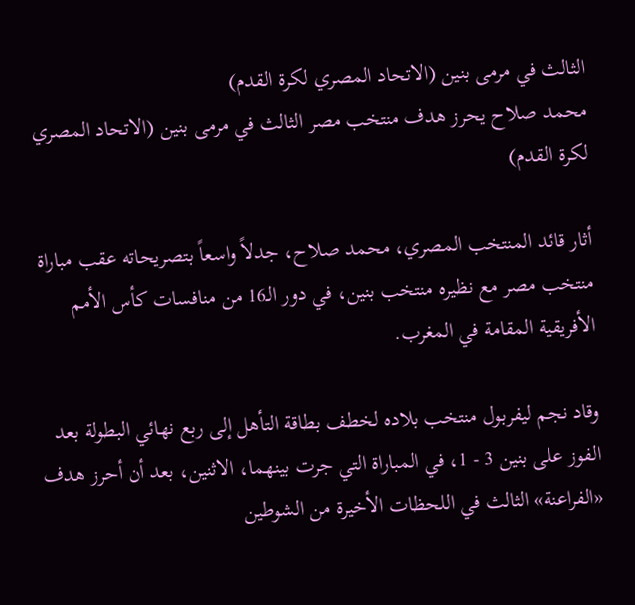الثالث في مرمى بنين (الاتحاد المصري لكرة القدم)
محمد صلاح يحرز هدف منتخب مصر الثالث في مرمى بنين (الاتحاد المصري لكرة القدم)

أثار قائد المنتخب المصري، محمد صلاح، جدلاً واسعاً بتصريحاته عقب مباراة منتخب مصر مع نظيره منتخب بنين، في دور الـ16 من منافسات كأس الأمم الأفريقية المقامة في المغرب.

وقاد نجم ليفربول منتخب بلاده لخطف بطاقة التأهل إلى ربع نهائي البطولة بعد الفوز على بنين 3 - 1، في المباراة التي جرت بينهما، الاثنين، بعد أن أحرز هدف «الفراعنة» الثالث في اللحظات الأخيرة من الشوطين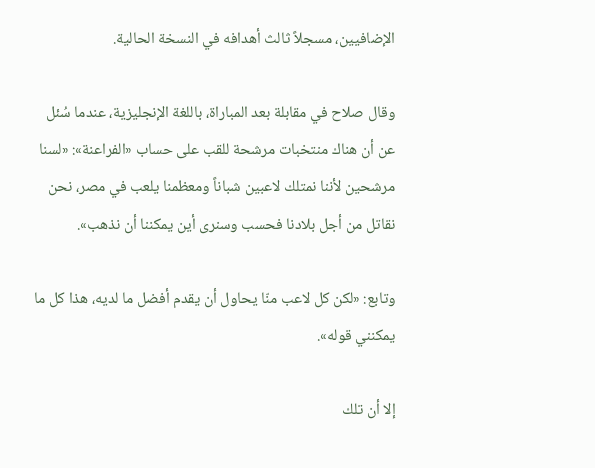الإضافيين، مسجلاً ثالث أهدافه في النسخة الحالية.

وقال صلاح في مقابلة بعد المباراة، باللغة الإنجليزية، عندما سُئل عن أن هناك منتخبات مرشحة للقب على حساب «الفراعنة»: «لسنا مرشحين لأننا نمتلك لاعبين شباناً ومعظمنا يلعب في مصر، نحن نقاتل من أجل بلادنا فحسب وسنرى أين يمكننا أن نذهب».

وتابع: «لكن كل لاعب منّا يحاول أن يقدم أفضل ما لديه، هذا كل ما يمكنني قوله».

إلا أن تلك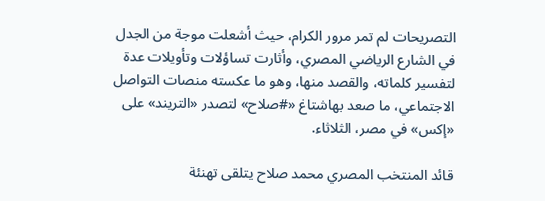التصريحات لم تمر مرور الكرام، حيث أشعلت موجة من الجدل في الشارع الرياضي المصري، وأثارت تساؤلات وتأويلات عدة لتفسير كلماته، والقصد منها، وهو ما عكسته منصات التواصل الاجتماعي، ما صعد بهاشتاغ «#صلاح» لتصدر «التريند» على «إكس» في مصر، الثلاثاء.

قائد المنتخب المصري محمد صلاح يتلقى تهنئة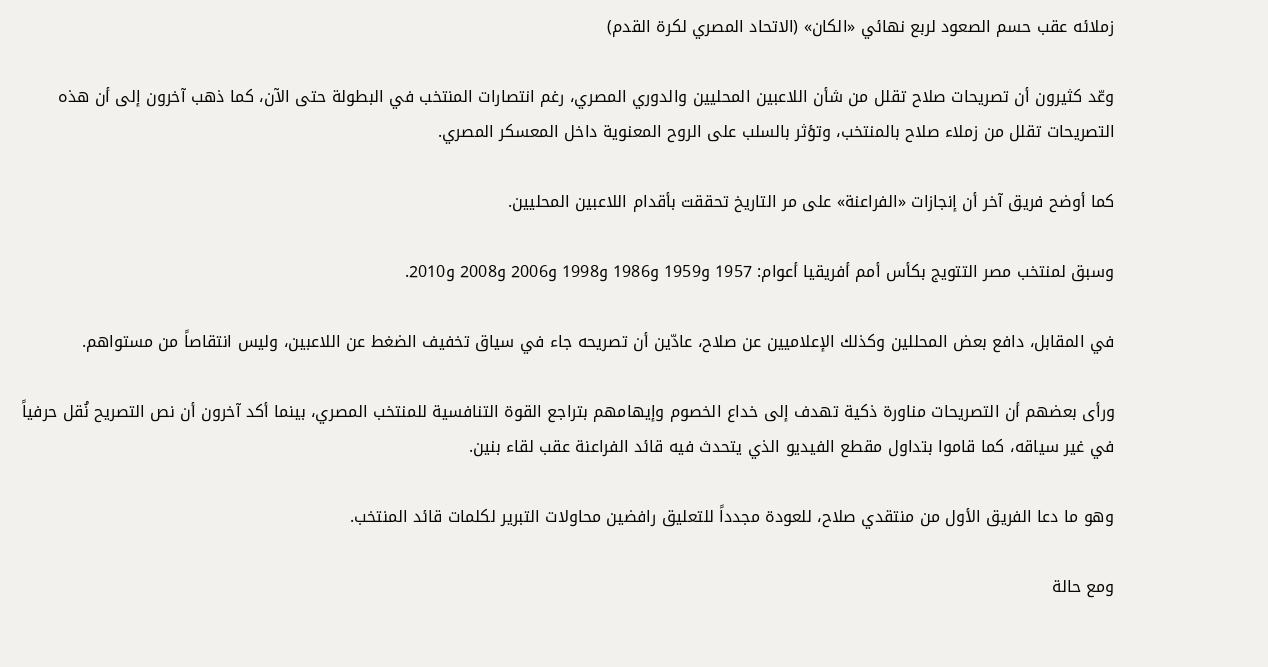زملائه عقب حسم الصعود لربع نهائي «الكان» (الاتحاد المصري لكرة القدم)

وعّد كثيرون أن تصريحات صلاح تقلل من شأن اللاعبين المحليين والدوري المصري، رغم انتصارات المنتخب في البطولة حتى الآن، كما ذهب آخرون إلى أن هذه التصريحات تقلل من زملاء صلاح بالمنتخب، وتؤثر بالسلب على الروح المعنوية داخل المعسكر المصري.

كما أوضح فريق آخر أن إنجازات «الفراعنة» على مر التاريخ تحققت بأقدام اللاعبين المحليين.

وسبق لمنتخب مصر التتويج بكأس أمم أفريقيا أعوام: 1957 و1959 و1986 و1998 و2006 و2008 و2010.

في المقابل، دافع بعض المحللين وكذلك الإعلاميين عن صلاح، عادّين أن تصريحه جاء في سياق تخفيف الضغط عن اللاعبين، وليس انتقاصاً من مستواهم.

ورأى بعضهم أن التصريحات مناورة ذكية تهدف إلى خداع الخصوم وإيهامهم بتراجع القوة التنافسية للمنتخب المصري، بينما أكد آخرون أن نص التصريح نُقل حرفياً في غير سياقه، كما قاموا بتداول مقطع الفيديو الذي يتحدث فيه قائد الفراعنة عقب لقاء بنين.

وهو ما دعا الفريق الأول من منتقدي صلاح، للعودة مجدداً للتعليق رافضين محاولات التبرير لكلمات قائد المنتخب.

ومع حالة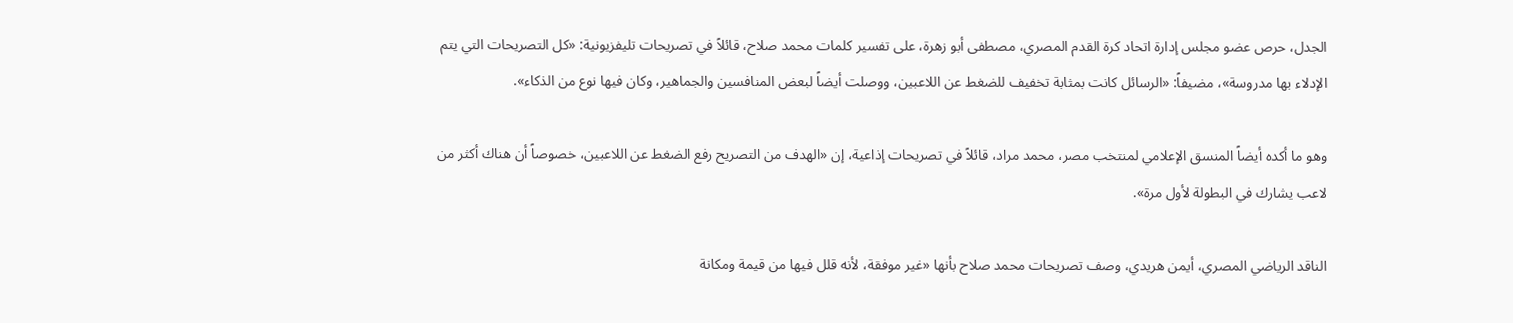الجدل، حرص عضو مجلس إدارة اتحاد كرة القدم المصري، مصطفى أبو زهرة، على تفسير كلمات محمد صلاح، قائلاً في تصريحات تليفزيونية: «كل التصريحات التي يتم الإدلاء بها مدروسة»، مضيفاً: «الرسائل كانت بمثابة تخفيف للضغط عن اللاعبين، ووصلت أيضاً لبعض المنافسين والجماهير، وكان فيها نوع من الذكاء».

وهو ما أكده أيضاً المنسق الإعلامي لمنتخب مصر، محمد مراد، قائلاً في تصريحات إذاعية، إن «الهدف من التصريح رفع الضغط عن اللاعبين، خصوصاً أن هناك أكثر من لاعب يشارك في البطولة لأول مرة».

الناقد الرياضي المصري، أيمن هريدي، وصف تصريحات محمد صلاح بأنها «غير موفقة، لأنه قلل فيها من قيمة ومكانة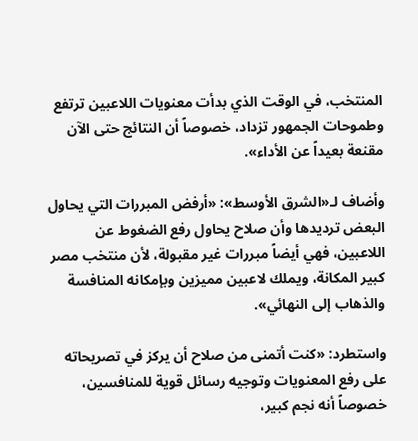المنتخب، في الوقت الذي بدأت معنويات اللاعبين ترتفع وطموحات الجمهور تزداد، خصوصاً أن النتائج حتى الآن مقنعة بعيداً عن الأداء».

وأضاف لـ«الشرق الأوسط»: «أرفض المبررات التي يحاول البعض ترديدها وأن صلاح يحاول رفع الضغوط عن اللاعبين، فهي أيضاً مبررات غير مقبولة، لأن منتخب مصر كبير المكانة، ويملك لاعبين مميزين وبإمكانه المنافسة والذهاب إلى النهائي».

واستطرد: «كنت أتمنى من صلاح أن يركز في تصريحاته على رفع المعنويات وتوجيه رسائل قوية للمنافسين، خصوصاً أنه نجم كبير،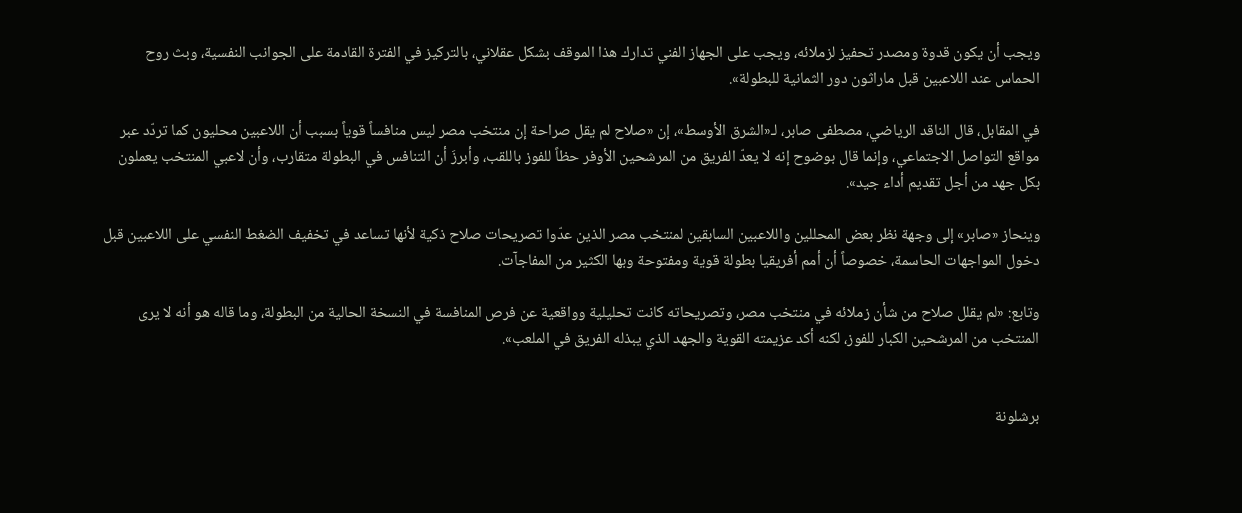ويجب أن يكون قدوة ومصدر تحفيز لزملائه، ويجب على الجهاز الفني تدارك هذا الموقف بشكل عقلاني، بالتركيز في الفترة القادمة على الجوانب النفسية، وبث روح الحماس عند اللاعبين قبل ماراثون دور الثمانية للبطولة».

في المقابل، قال الناقد الرياضي، مصطفى صابر، لـ«الشرق الأوسط»، إن «صلاح لم يقل صراحة إن منتخب مصر ليس منافساً قوياً بسبب أن اللاعبين محليون كما تردّد عبر مواقع التواصل الاجتماعي، وإنما قال بوضوح إنه لا يعدّ الفريق من المرشحين الأوفر حظاً للفوز باللقب، وأبرزَ أن التنافس في البطولة متقارب، وأن لاعبي المنتخب يعملون بكل جهد من أجل تقديم أداء جيد».

وينحاز «صابر» إلى وجهة نظر بعض المحللين واللاعبين السابقين لمنتخب مصر الذين عدّوا تصريحات صلاح ذكية لأنها تساعد في تخفيف الضغط النفسي على اللاعبين قبل دخول المواجهات الحاسمة، خصوصاً أن أمم أفريقيا بطولة قوية ومفتوحة وبها الكثير من المفاجآت.

وتابع: «لم يقلل صلاح من شأن زملائه في منتخب مصر، وتصريحاته كانت تحليلية وواقعية عن فرص المنافسة في النسخة الحالية من البطولة، وما قاله هو أنه لا يرى المنتخب من المرشحين الكبار للفوز، لكنه أكد عزيمته القوية والجهد الذي يبذله الفريق في الملعب».


برشلونة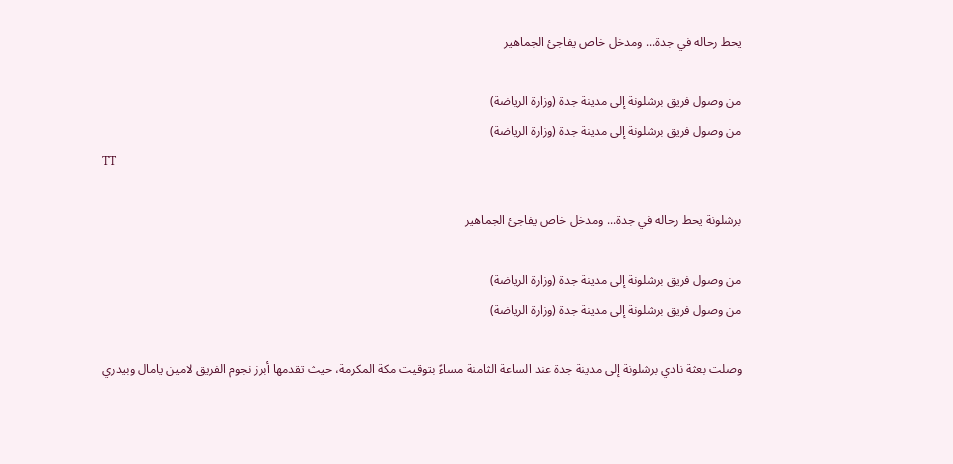يحط رحاله في جدة... ومدخل خاص يفاجئ الجماهير

من وصول فريق برشلونة إلى مدينة جدة (وزارة الرياضة)
من وصول فريق برشلونة إلى مدينة جدة (وزارة الرياضة)
TT

برشلونة يحط رحاله في جدة... ومدخل خاص يفاجئ الجماهير

من وصول فريق برشلونة إلى مدينة جدة (وزارة الرياضة)
من وصول فريق برشلونة إلى مدينة جدة (وزارة الرياضة)

وصلت بعثة نادي برشلونة إلى مدينة جدة عند الساعة الثامنة مساءً بتوقيت مكة المكرمة، حيث تقدمها أبرز نجوم الفريق لامين يامال وبيدري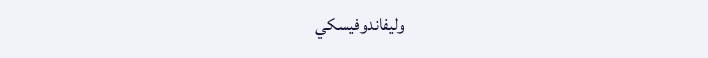وليفاندوفيسكي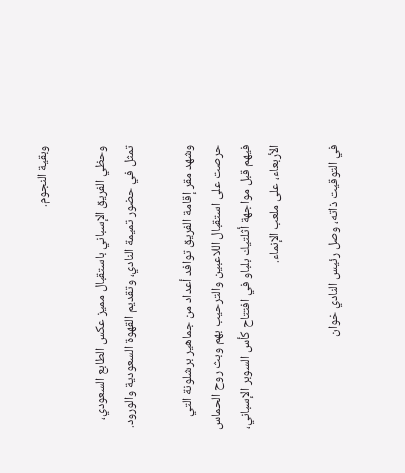وبقية النجوم.

وحظي الفريق الإسباني باستقبال مميز عكس الطابع السعودي، تمثل في حضور تميمة النادي، وتقديم القهوة السعودية والورود.

وشهد مقر إقامة الفريق توافد أعداد من جماهير برشلونة التي حرصت على استقبال اللاعبين والترحيب بهم وبث روح الحماس فيهم قبل مواجهة أثلتيك بلباو في افتتاح كأس السوبر الإسباني، الأربعاء، على ملعب الإنماء.

في التوقيت ذاته، وصل رئيس النادي خوان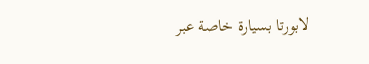لابورتا بسيارة خاصة عبر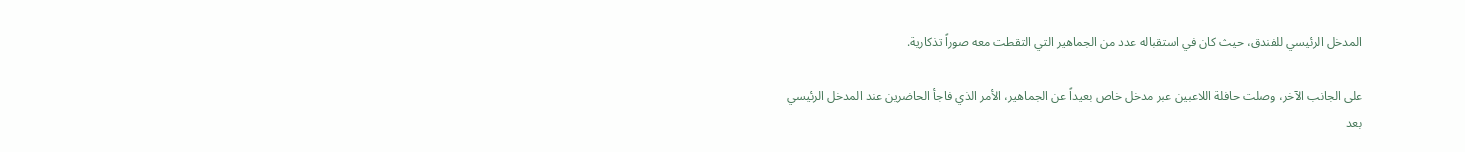المدخل الرئيسي للفندق، حيث كان في استقباله عدد من الجماهير التي التقطت معه صوراً تذكارية.

على الجانب الآخر، وصلت حافلة اللاعبين عبر مدخل خاص بعيداً عن الجماهير، الأمر الذي فاجأ الحاضرين عند المدخل الرئيسي بعد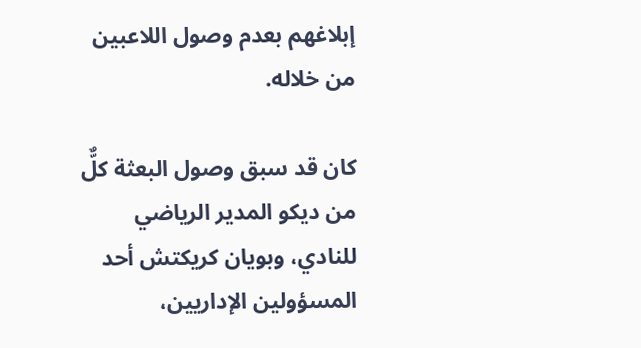إبلاغهم بعدم وصول اللاعبين من خلاله.

كان قد سبق وصول البعثة كلٌّ من ديكو المدير الرياضي للنادي، وبويان كريكتش أحد المسؤولين الإداريين،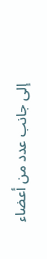إلى جانب عدد من أعضاء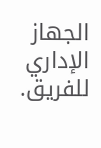الجهاز الإداري للفريق.